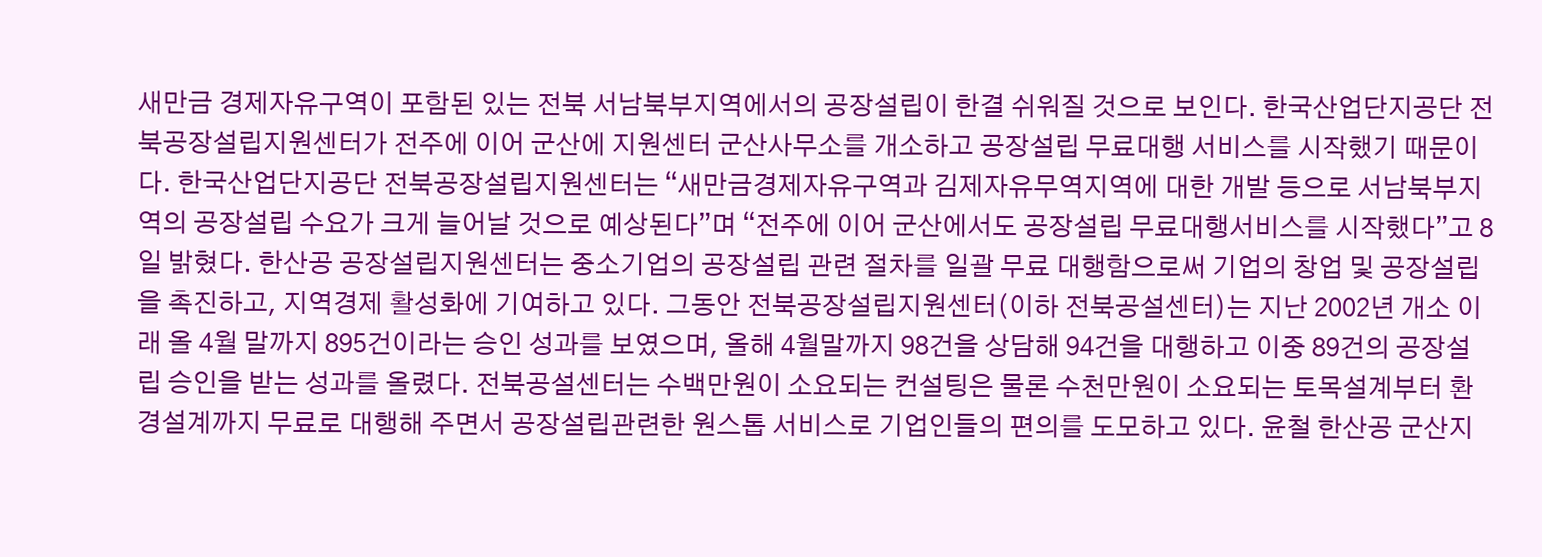새만금 경제자유구역이 포함된 있는 전북 서남북부지역에서의 공장설립이 한결 쉬워질 것으로 보인다. 한국산업단지공단 전북공장설립지원센터가 전주에 이어 군산에 지원센터 군산사무소를 개소하고 공장설립 무료대행 서비스를 시작했기 때문이다. 한국산업단지공단 전북공장설립지원센터는 “새만금경제자유구역과 김제자유무역지역에 대한 개발 등으로 서남북부지역의 공장설립 수요가 크게 늘어날 것으로 예상된다”며 “전주에 이어 군산에서도 공장설립 무료대행서비스를 시작했다”고 8일 밝혔다. 한산공 공장설립지원센터는 중소기업의 공장설립 관련 절차를 일괄 무료 대행함으로써 기업의 창업 및 공장설립을 촉진하고, 지역경제 활성화에 기여하고 있다. 그동안 전북공장설립지원센터(이하 전북공설센터)는 지난 2002년 개소 이래 올 4월 말까지 895건이라는 승인 성과를 보였으며, 올해 4월말까지 98건을 상담해 94건을 대행하고 이중 89건의 공장설립 승인을 받는 성과를 올렸다. 전북공설센터는 수백만원이 소요되는 컨설팅은 물론 수천만원이 소요되는 토목설계부터 환경설계까지 무료로 대행해 주면서 공장설립관련한 원스톱 서비스로 기업인들의 편의를 도모하고 있다. 윤철 한산공 군산지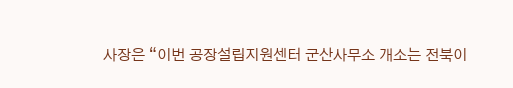사장은 “이번 공장설립지원센터 군산사무소 개소는 전북이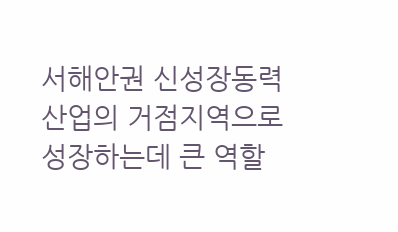서해안권 신성장동력산업의 거점지역으로 성장하는데 큰 역할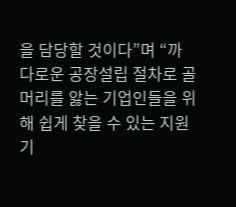을 담당할 것이다”며 “까다로운 공장설립 절차로 골머리를 앓는 기업인들을 위해 쉽게 찾을 수 있는 지원기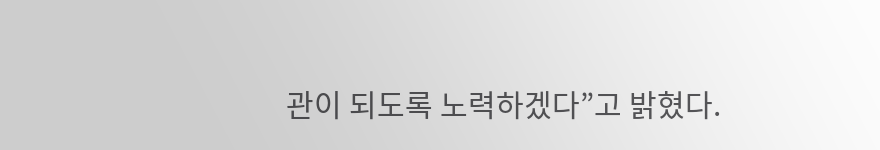관이 되도록 노력하겠다”고 밝혔다.